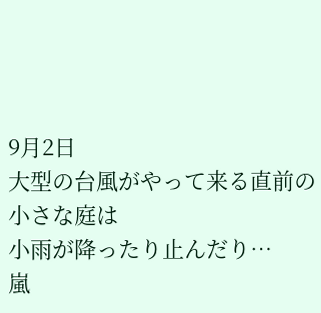9月2日
大型の台風がやって来る直前の
小さな庭は
小雨が降ったり止んだり…
嵐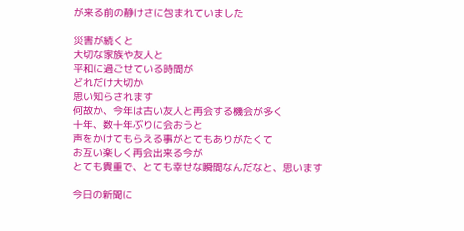が来る前の静けさに包まれていました

災害が続くと
大切な家族や友人と
平和に過ごせている時間が
どれだけ大切か
思い知らされます
何故か、今年は古い友人と再会する機会が多く
十年、数十年ぶりに会おうと
声をかけてもらえる事がとてもありがたくて
お互い楽しく再会出来る今が
とても貴重で、とても幸せな瞬間なんだなと、思います

今日の新聞に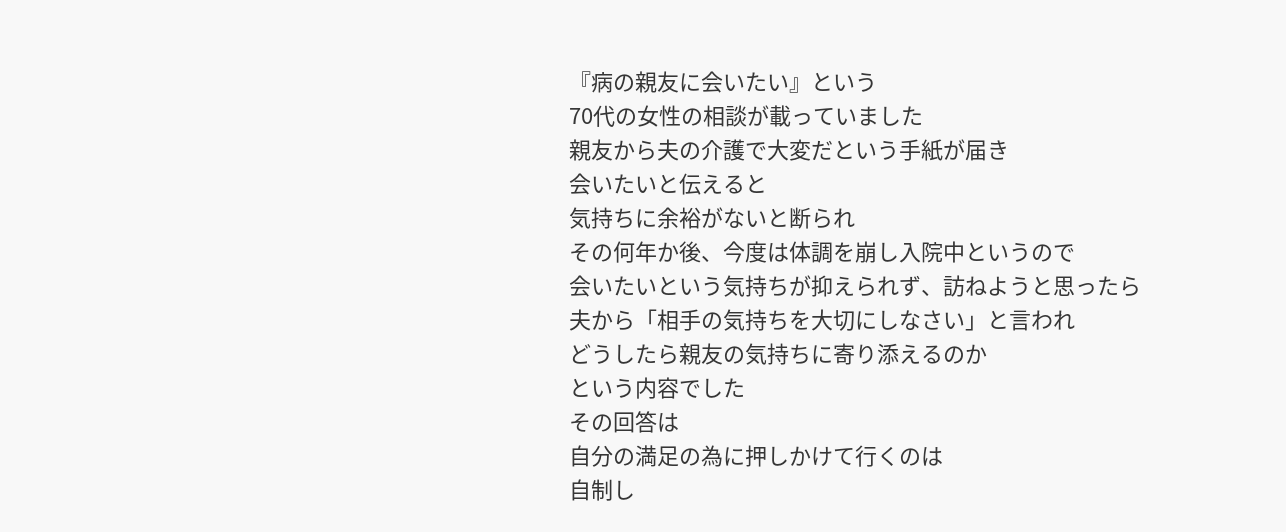『病の親友に会いたい』という
70代の女性の相談が載っていました
親友から夫の介護で大変だという手紙が届き
会いたいと伝えると
気持ちに余裕がないと断られ
その何年か後、今度は体調を崩し入院中というので
会いたいという気持ちが抑えられず、訪ねようと思ったら
夫から「相手の気持ちを大切にしなさい」と言われ
どうしたら親友の気持ちに寄り添えるのか
という内容でした
その回答は
自分の満足の為に押しかけて行くのは
自制し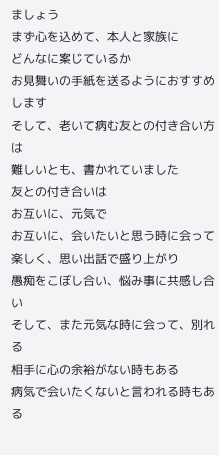ましょう
まず心を込めて、本人と家族に
どんなに案じているか
お見舞いの手紙を送るようにおすすめします
そして、老いて病む友との付き合い方は
難しいとも、書かれていました
友との付き合いは
お互いに、元気で
お互いに、会いたいと思う時に会って
楽しく、思い出話で盛り上がり
愚痴をこぼし合い、悩み事に共感し合い
そして、また元気な時に会って、別れる
相手に心の余裕がない時もある
病気で会いたくないと言われる時もある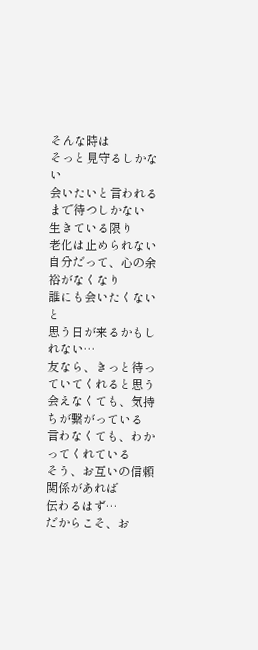そんな時は
そっと見守るしかない
会いたいと言われるまで待つしかない
生きている限り
老化は止められない
自分だって、心の余裕がなくなり
誰にも会いたくないと
思う日が来るかもしれない…
友なら、きっと待っていてくれると思う
会えなくても、気持ちが繋がっている
言わなくても、わかってくれている
そう、お互いの信頼関係があれば
伝わるはず…
だからこそ、お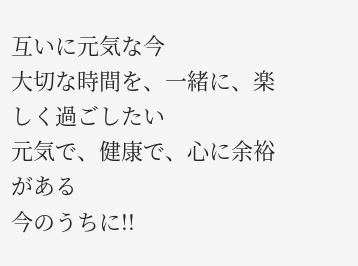互いに元気な今
大切な時間を、一緒に、楽しく過ごしたい
元気で、健康で、心に余裕がある
今のうちに!!